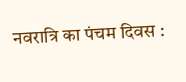नवरात्रि का पंचम दिवस :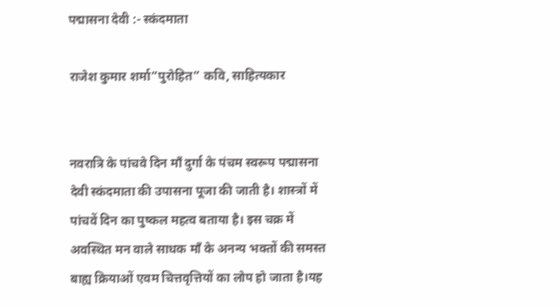पद्मासना देवी :- स्कंदमाता

राजेश कुमार शर्मा”पुरोहित” कवि, साहित्यकार


नवरात्रि के पांचवे दिन माँ दुर्गा के पंचम स्वरूप पद्मासना देवी स्कंदमाता की उपासना पूजा की जाती है। शास्त्रों में पांचवें दिन का पुष्कल महत्व बताया है। इस चक्र में अवस्थित मन वाले साधक माँ के अनन्य भक्तों की समस्त बाह्य क्रियाओं एवम चित्तवृत्तियों का लोप हो जाता है।यह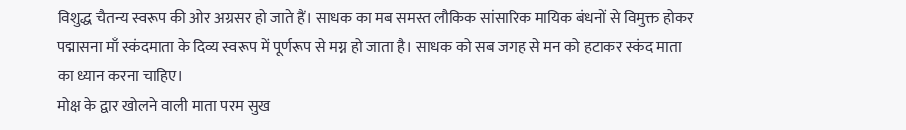विशुद्ध चैतन्य स्वरूप की ओर अग्रसर हो जाते हैं। साधक का मब समस्त लौकिक सांसारिक मायिक बंधनों से विमुक्त होकर पद्मासना माँ स्कंदमाता के दिव्य स्वरूप में पूर्णरूप से मग्न हो जाता है। साधक को सब जगह से मन को हटाकर स्कंद माता का ध्यान करना चाहिए।
मोक्ष के द्वार खोलने वाली माता परम सुख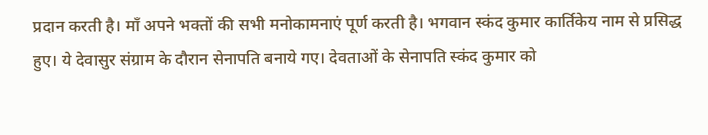प्रदान करती है। माँ अपने भक्तों की सभी मनोकामनाएं पूर्ण करती है। भगवान स्कंद कुमार कार्तिकेय नाम से प्रसिद्ध हुए। ये देवासुर संग्राम के दौरान सेनापति बनाये गए। देवताओं के सेनापति स्कंद कुमार को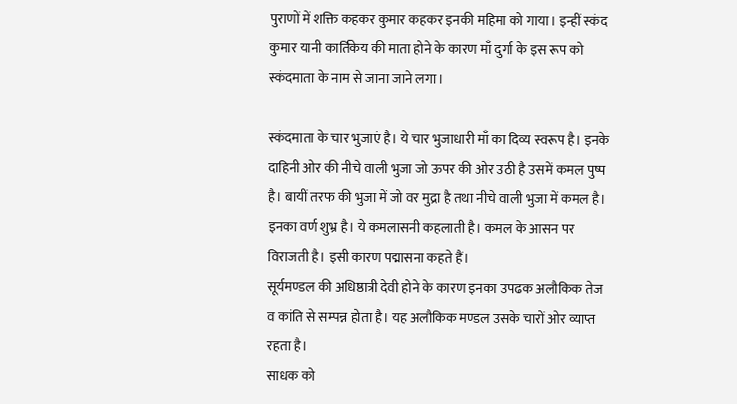पुराणों में शक्ति कहकर कुमार कहकर इनकी महिमा को गाया। इन्हीं स्कंद कुमार यानी कार्तिकेय की माता होने के कारण माँ दुर्गा के इस रूप को स्कंदमाता के नाम से जाना जाने लगा।

स्कंदमाता के चार भुजाएं है। ये चार भुजाधारी माँ का दिव्य स्वरूप है। इनके दाहिनी ओर की नीचे वाली भुजा जो ऊपर की ओर उठी है उसमें कमल पुष्प है। बायीं तरफ की भुजा में जो वर मुद्रा है तथा नीचे वाली भुजा में कमल है। इनका वर्ण शुभ्र है। ये कमलासनी कहलाती है। कमल के आसन पर विराजती है। इसी कारण पद्मासना कहते हैं।
सूर्यमण्डल की अधिष्ठात्री देवी होने के कारण इनका उपढक अलौकिक तेज व कांति से सम्पन्न होता है। यह अलौकिक मण्डल उसके चारों ओर व्याप्त रहता है।
साधक को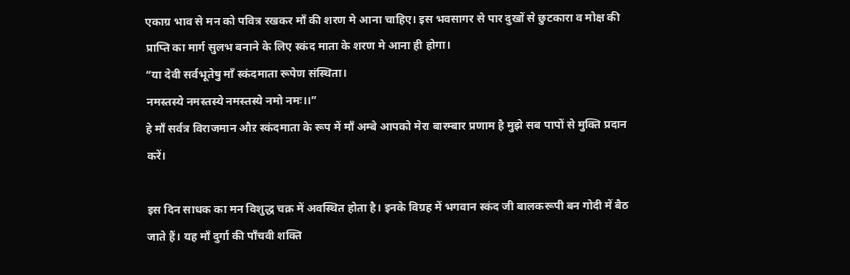एकाग्र भाव से मन को पवित्र रखकर माँ की शरण मे आना चाहिए। इस भवसागर से पार दुखों से छुटकारा व मोक्ष की प्राप्ति का मार्ग सुलभ बनाने के लिए स्कंद माता के शरण मे आना ही होगा।
“या देवी सर्वभूतेषु माँ स्कंदमाता रूपेण संस्थिता।
नमस्तस्ये नमस्तस्ये नमस्तस्ये नमो नमः।।”
हे माँ सर्वत्र विराजमान औऱ स्कंदमाता के रूप में माँ अम्बे आपको मेरा बारम्बार प्रणाम है मुझे सब पापों से मुक्ति प्रदान करें।

इस दिन साधक का मन विशुद्ध चक्र में अवस्थित होता है। इनके विग्रह में भगवान स्कंद जी बालकरूपी बन गोदी में बैठ जाते हैं। यह माँ दुर्गा की पाँचवी शक्ति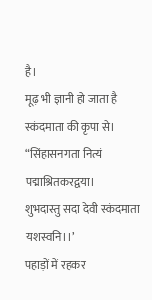है।
मूढ़ भी ज्ञानी हो जाता है स्कंदमाता की कृपा से।
“सिंहासनगता नित्यं पद्माश्रितकरद्वया।
शुभदास्तु सदा देवी स्कंदमाता यशस्वनि।।’
पहाड़ों में रहकर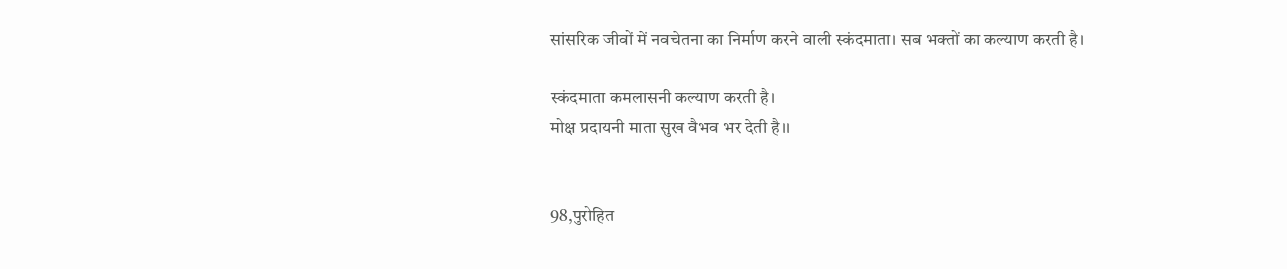सांसरिक जीवों में नवचेतना का निर्माण करने वाली स्कंदमाता। सब भक्तों का कल्याण करती है।

स्कंदमाता कमलासनी कल्याण करती है।
मोक्ष प्रदायनी माता सुख वैभव भर देती है।।


98,पुरोहित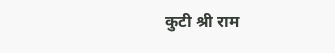कुटी श्री राम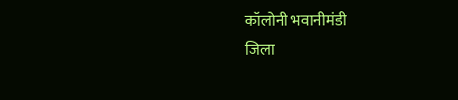कॉलोनी भवानीमंडी
जिला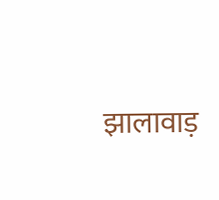झालावाड़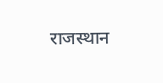राजस्थान